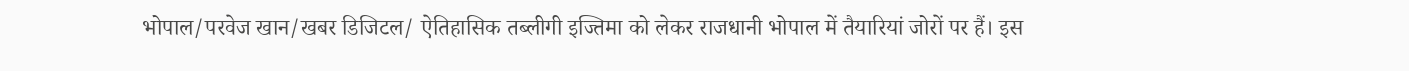भोपाल/परवेज खान/खबर डिजिटल/ ऐतिहासिक तब्लीगी इज्तिमा को लेकर राजधानी भोपाल में तैयारियां जोरों पर हैं। इस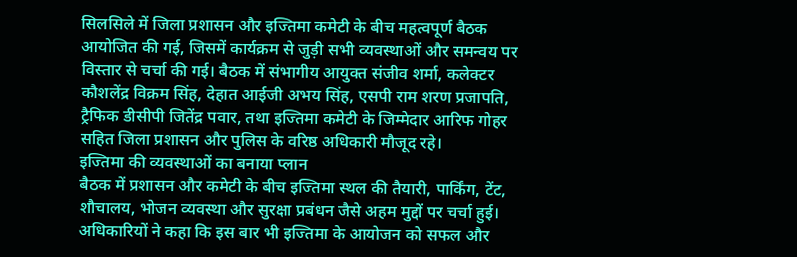सिलसिले में जिला प्रशासन और इज्तिमा कमेटी के बीच महत्वपूर्ण बैठक आयोजित की गई, जिसमें कार्यक्रम से जुड़ी सभी व्यवस्थाओं और समन्वय पर विस्तार से चर्चा की गई। बैठक में संभागीय आयुक्त संजीव शर्मा, कलेक्टर कौशलेंद्र विक्रम सिंह, देहात आईजी अभय सिंह, एसपी राम शरण प्रजापति, ट्रैफिक डीसीपी जितेंद्र पवार, तथा इज्तिमा कमेटी के जिम्मेदार आरिफ गोहर सहित जिला प्रशासन और पुलिस के वरिष्ठ अधिकारी मौजूद रहे।
इज्तिमा की व्यवस्थाओं का बनाया प्लान
बैठक में प्रशासन और कमेटी के बीच इज्तिमा स्थल की तैयारी, पार्किंग, टेंट, शौचालय, भोजन व्यवस्था और सुरक्षा प्रबंधन जैसे अहम मुद्दों पर चर्चा हुई। अधिकारियों ने कहा कि इस बार भी इज्तिमा के आयोजन को सफल और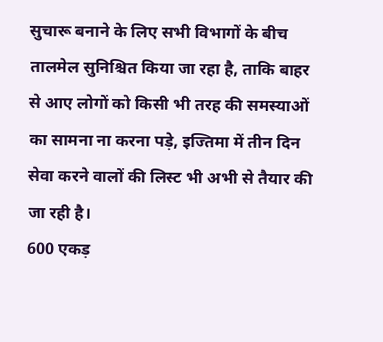सुचारू बनाने के लिए सभी विभागों के बीच तालमेल सुनिश्चित किया जा रहा है, ताकि बाहर से आए लोगों को किसी भी तरह की समस्याओं का सामना ना करना पड़े, इज्तिमा में तीन दिन सेवा करने वालों की लिस्ट भी अभी से तैयार की जा रही है।
600 एकड़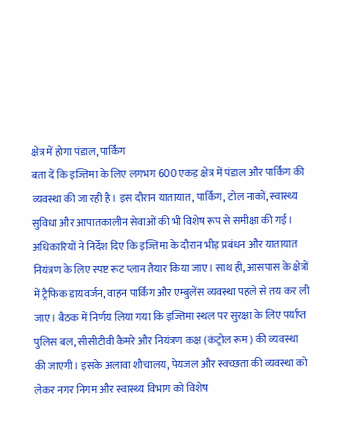क्षेत्र में होगा पंडाल, पार्किंग
बता दें कि इज्तिमा के लिए लगभग 600 एकड़ क्षेत्र में पंडाल और पार्किंग की व्यवस्था की जा रही है। इस दौरान यातायात, पार्किंग, टोल नाकों, स्वास्थ्य सुविधा और आपातकालीन सेवाओं की भी विशेष रूप से समीक्षा की गई। अधिकारियों ने निर्देश दिए कि इज्तिमा के दौरान भीड़ प्रबंधन और यातायात नियंत्रण के लिए स्पष्ट रूट प्लान तैयार किया जाए। साथ ही, आसपास के क्षेत्रों में ट्रैफिक डायवर्जन, वाहन पार्किंग और एम्बुलेंस व्यवस्था पहले से तय कर ली जाए। बैठक में निर्णय लिया गया कि इज्तिमा स्थल पर सुरक्षा के लिए पर्याप्त पुलिस बल, सीसीटीवी कैमरे और नियंत्रण कक्ष (कंट्रोल रूम) की व्यवस्था की जाएगी। इसके अलावा शौचालय, पेयजल और स्वच्छता की व्यवस्था को लेकर नगर निगम और स्वास्थ्य विभाग को विशेष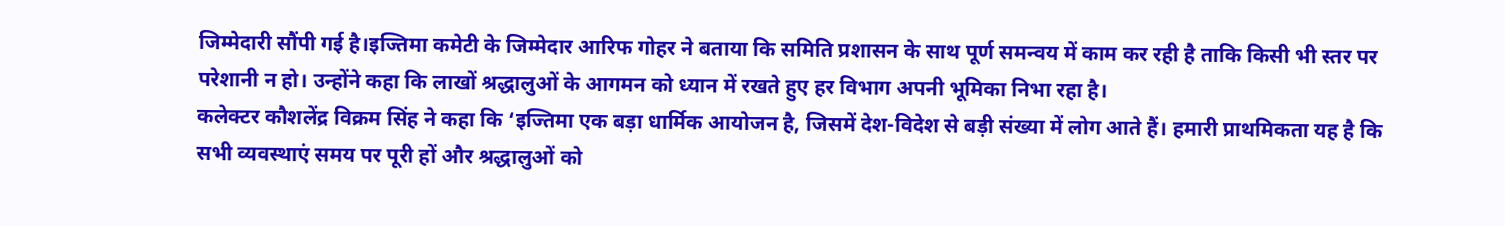जिम्मेदारी सौंपी गई है।इज्तिमा कमेटी के जिम्मेदार आरिफ गोहर ने बताया कि समिति प्रशासन के साथ पूर्ण समन्वय में काम कर रही है ताकि किसी भी स्तर पर परेशानी न हो। उन्होंने कहा कि लाखों श्रद्धालुओं के आगमन को ध्यान में रखते हुए हर विभाग अपनी भूमिका निभा रहा है।
कलेक्टर कौशलेंद्र विक्रम सिंह ने कहा कि ‘इज्तिमा एक बड़ा धार्मिक आयोजन है, जिसमें देश-विदेश से बड़ी संख्या में लोग आते हैं। हमारी प्राथमिकता यह है कि सभी व्यवस्थाएं समय पर पूरी हों और श्रद्धालुओं को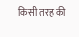किसी तरह की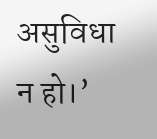असुविधा न हो।’